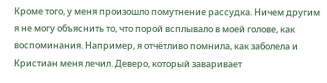Кроме того, у меня произошло помутнение рассудка. Ничем другим я не могу объяснить то, что порой всплывало в моей голове, как воспоминания. Например, я отчётливо помнила, как заболела и Кристиан меня лечил. Деверо, который заваривает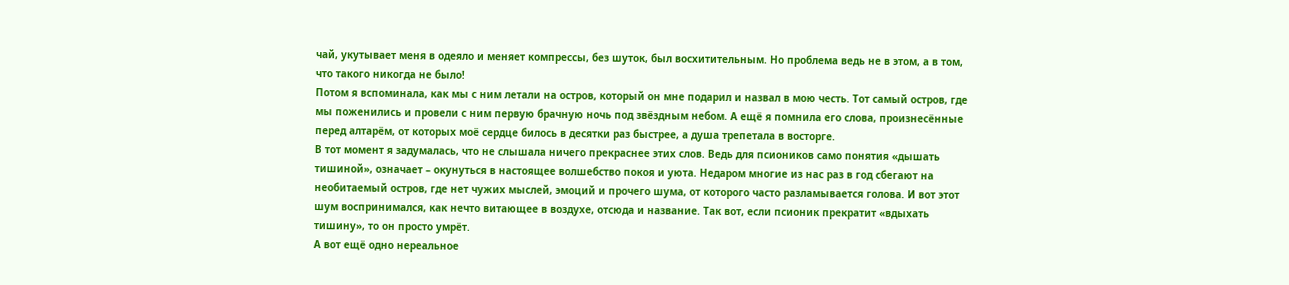чай, укутывает меня в одеяло и меняет компрессы, без шуток, был восхитительным. Но проблема ведь не в этом, а в том, что такого никогда не было!
Потом я вспоминала, как мы с ним летали на остров, который он мне подарил и назвал в мою честь. Тот самый остров, где мы поженились и провели с ним первую брачную ночь под звёздным небом. А ещё я помнила его слова, произнесённые перед алтарём, от которых моё сердце билось в десятки раз быстрее, а душа трепетала в восторге.
В тот момент я задумалась, что не слышала ничего прекраснее этих слов. Ведь для псиоников само понятия «дышать тишиной», означает – окунуться в настоящее волшебство покоя и уюта. Недаром многие из нас раз в год сбегают на необитаемый остров, где нет чужих мыслей, эмоций и прочего шума, от которого часто разламывается голова. И вот этот шум воспринимался, как нечто витающее в воздухе, отсюда и название. Так вот, если псионик прекратит «вдыхать тишину», то он просто умрёт.
А вот ещё одно нереальное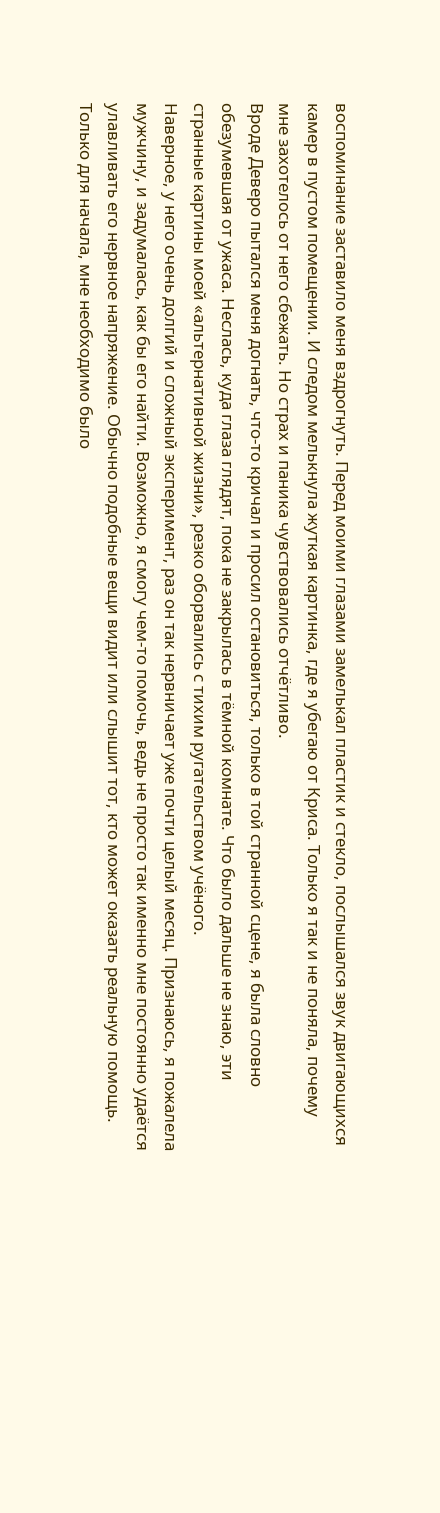воспоминание заставило меня вздрогнуть. Перед моими глазами замелькал пластик и стекло, послышался звук двигающихся камер в пустом помещении. И следом мелькнула жуткая картинка, где я убегаю от Криса. Только я так и не поняла, почему мне захотелось от него сбежать. Но страх и паника чувствовались отчётливо.
Вроде Деверо пытался меня догнать, что-то кричал и просил остановиться, только в той странной сцене, я была словно обезумевшая от ужаса. Неслась, куда глаза глядят, пока не закрылась в тёмной комнате. Что было дальше не знаю, эти странные картины моей «альтернативной жизни», резко оборвались с тихим ругательством учёного.
Наверное, у него очень долгий и сложный эксперимент, раз он так нервничает уже почти целый месяц. Признаюсь, я пожалела мужчину, и задумалась, как бы его найти. Возможно, я смогу чем-то помочь, ведь не просто так именно мне постоянно удаётся улавливать его нервное напряжение. Обычно подобные вещи видит или слышит тот, кто может оказать реальную помощь. Только для начала, мне необходимо было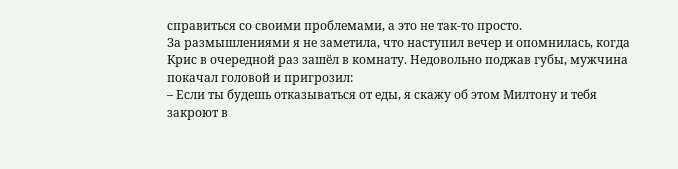справиться со своими проблемами, а это не так-то просто.
За размышлениями я не заметила, что наступил вечер и опомнилась, когда Крис в очередной раз зашёл в комнату. Недовольно поджав губы, мужчина покачал головой и пригрозил:
– Если ты будешь отказываться от еды, я скажу об этом Милтону и тебя закроют в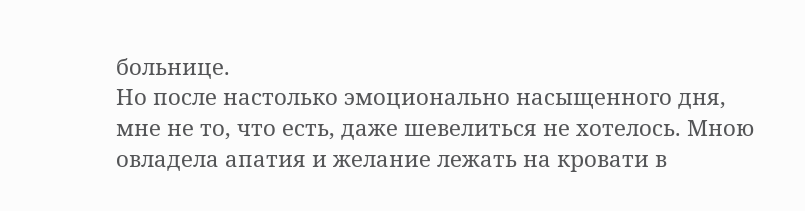больнице.
Но после настолько эмоционально насыщенного дня, мне не то, что есть, даже шевелиться не хотелось. Мною овладела апатия и желание лежать на кровати в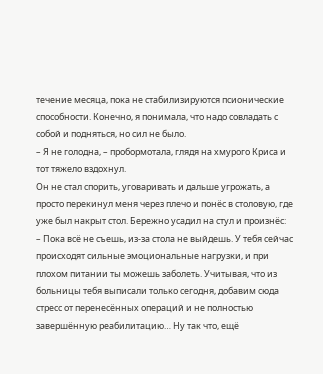течение месяца, пока не стабилизируются псионические способности. Конечно, я понимала, что надо совладать с собой и подняться, но сил не было.
– Я не голодна, – пробормотала, глядя на хмурого Криса и тот тяжело вздохнул.
Он не стал спорить, уговаривать и дальше угрожать, а просто перекинул меня через плечо и понёс в столовую, где уже был накрыт стол. Бережно усадил на стул и произнёс:
– Пока всё не съешь, из-за стола не выйдешь. У тебя сейчас происходят сильные эмоциональные нагрузки, и при плохом питании ты можешь заболеть. Учитывая, что из больницы тебя выписали только сегодня, добавим сюда стресс от перенесённых операций и не полностью завершённую реабилитацию… Ну так что, ещё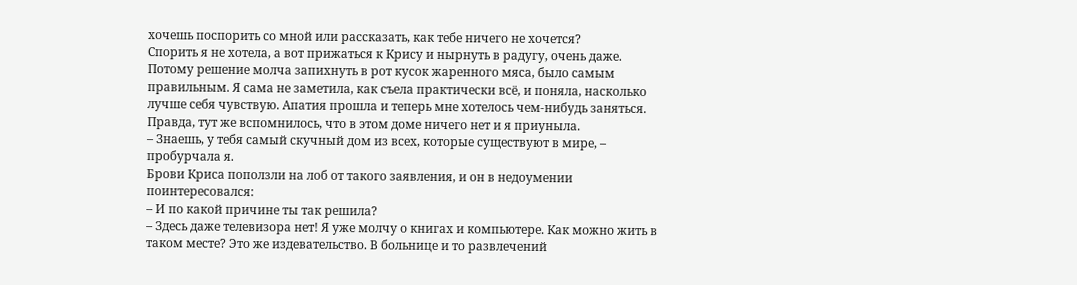хочешь поспорить со мной или рассказать, как тебе ничего не хочется?
Спорить я не хотела, а вот прижаться к Крису и нырнуть в радугу, очень даже. Потому решение молча запихнуть в рот кусок жаренного мяса, было самым правильным. Я сама не заметила, как съела практически всё, и поняла, насколько лучше себя чувствую. Апатия прошла и теперь мне хотелось чем-нибудь заняться. Правда, тут же вспомнилось, что в этом доме ничего нет и я приуныла.
– Знаешь, у тебя самый скучный дом из всех, которые существуют в мире, – пробурчала я.
Брови Криса поползли на лоб от такого заявления, и он в недоумении поинтересовался:
– И по какой причине ты так решила?
– Здесь даже телевизора нет! Я уже молчу о книгах и компьютере. Как можно жить в таком месте? Это же издевательство. В больнице и то развлечений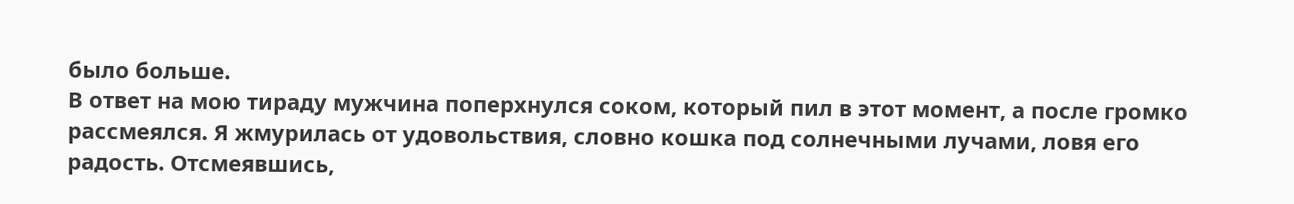было больше.
В ответ на мою тираду мужчина поперхнулся соком, который пил в этот момент, а после громко рассмеялся. Я жмурилась от удовольствия, словно кошка под солнечными лучами, ловя его радость. Отсмеявшись,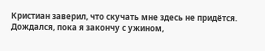Кристиан заверил, что скучать мне здесь не придётся. Дождался, пока я закончу с ужином,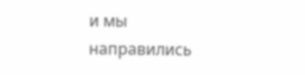и мы направились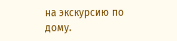на экскурсию по дому.